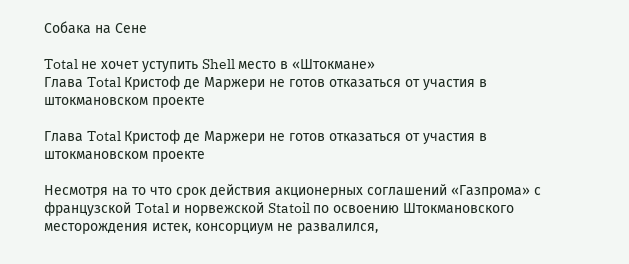Собака на Сене

Total не хочет уступить Shell место в «Штокмане»
Глава Total Кристоф де Маржери не готов отказаться от участия в штокмановском проекте

Глава Total Кристоф де Маржери не готов отказаться от участия в штокмановском проекте

Несмотря на то что срок действия акционерных соглашений «Газпрома» с французской Total и норвежской Statoil по освоению Штокмановского месторождения истек, консорциум не развалился,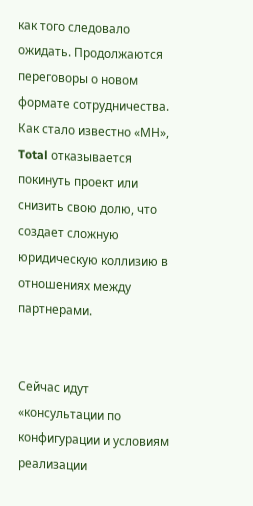как того следовало ожидать. Продолжаются переговоры о новом формате сотрудничества. Как стало известно «МН», Total отказывается покинуть проект или снизить свою долю, что создает сложную юридическую коллизию в отношениях между партнерами.


Сейчас идут «консультации по конфигурации и условиям реализации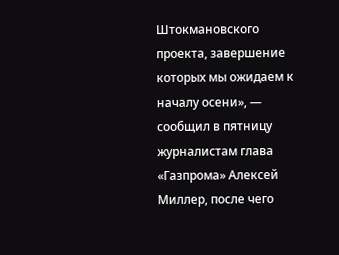Штокмановского проекта, завершение которых мы ожидаем к началу осени», — сообщил в пятницу журналистам глава «Газпрома» Алексей Миллер, после чего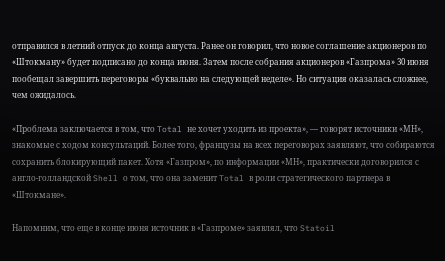отправился в летний отпуск до конца августа. Ранее он говорил, что новое соглашение акционеров по «Штокману» будет подписано до конца июня. Затем после собрания акционеров «Газпрома» 30 июня пообещал завершить переговоры «буквально на следующей неделе». Но ситуация оказалась сложнее, чем ожидалось.

«Проблема заключается в том, что Total не хочет уходить из проекта», — говорят источники «МН», знакомые с ходом консультаций. Более того, французы на всех переговорах заявляют, что собираются сохранить блокирующий пакет. Хотя «Газпром», по информации «МН», практически договорился с англо-голландской Shell о том, что она заменит Total в роли стратегического партнера в «Штокмане».

Напомним, что еще в конце июня источник в «Газпроме» заявлял, что Statoil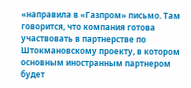«направила в «Газпром» письмо. Там говорится, что компания готова участвовать в партнерстве по Штокмановскому проекту, в котором основным иностранным партнером будет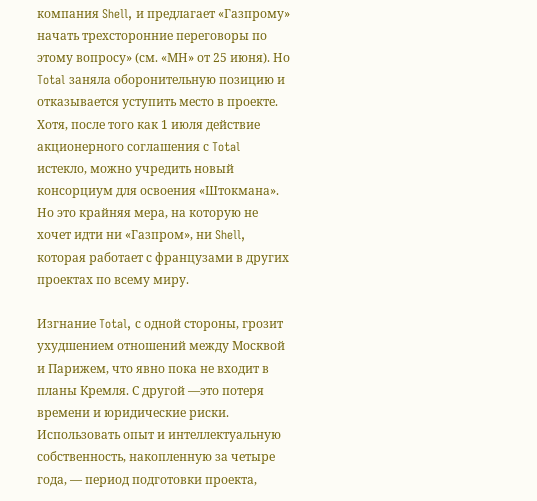компания Shell, и предлагает «Газпрому» начать трехсторонние переговоры по этому вопросу» (см. «МН» от 25 июня). Но Total заняла оборонительную позицию и отказывается уступить место в проекте. Хотя, после того как 1 июля действие акционерного соглашения с Total истекло, можно учредить новый консорциум для освоения «Штокмана». Но это крайняя мера, на которую не хочет идти ни «Газпром», ни Shell, которая работает с французами в других проектах по всему миру.

Изгнание Total, с одной стороны, грозит ухудшением отношений между Москвой и Парижем, что явно пока не входит в планы Кремля. С другой —это потеря времени и юридические риски. Использовать опыт и интеллектуальную собственность, накопленную за четыре года, — период подготовки проекта,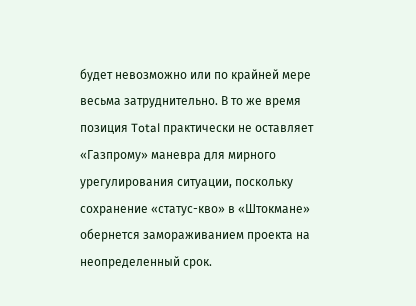будет невозможно или по крайней мере весьма затруднительно. В то же время позиция Total практически не оставляет «Газпрому» маневра для мирного урегулирования ситуации, поскольку сохранение «статус-кво» в «Штокмане» обернется замораживанием проекта на неопределенный срок.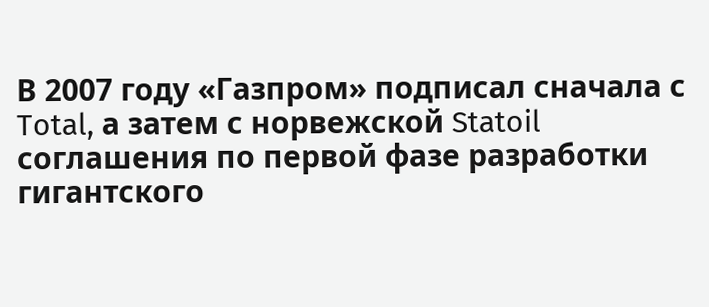В 2007 году «Газпром» подписал сначала с Total, а затем с норвежской Statoil соглашения по первой фазе разработки гигантского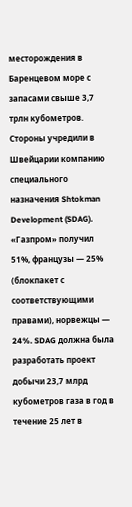месторождения в Баренцевом море с запасами свыше 3,7 трлн кубометров. Стороны учредили в Швейцарии компанию специального назначения Shtokman Development (SDAG). «Газпром» получил 51%, французы — 25% (блокпакет с соответствующими правами), норвежцы — 24%. SDAG должна была разработать проект добычи 23,7 млрд кубометров газа в год в течение 25 лет в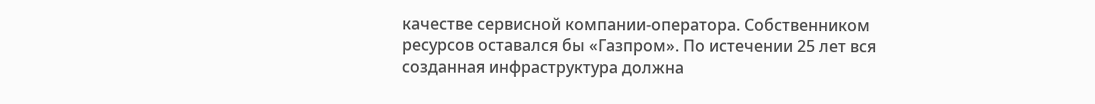качестве сервисной компании-оператора. Собственником ресурсов оставался бы «Газпром». По истечении 25 лет вся созданная инфраструктура должна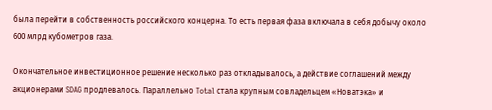была перейти в собственность российского концерна. То есть первая фаза включала в себя добычу около 600 млрд кубометров газа.

Окончательное инвестиционное решение несколько раз откладывалось, а действие соглашений между акционерами SDAG продлевалось. Параллельно Total стала крупным совладельцем «Новатэка» и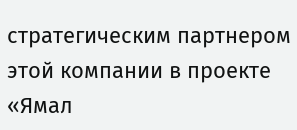стратегическим партнером этой компании в проекте «Ямал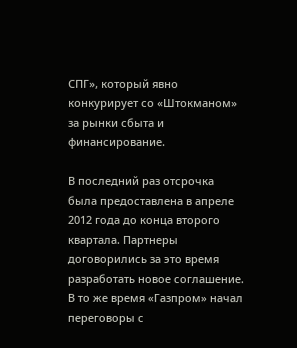СПГ», который явно конкурирует со «Штокманом» за рынки сбыта и финансирование.

В последний раз отсрочка была предоставлена в апреле 2012 года до конца второго квартала. Партнеры договорились за это время разработать новое соглашение. В то же время «Газпром» начал переговоры с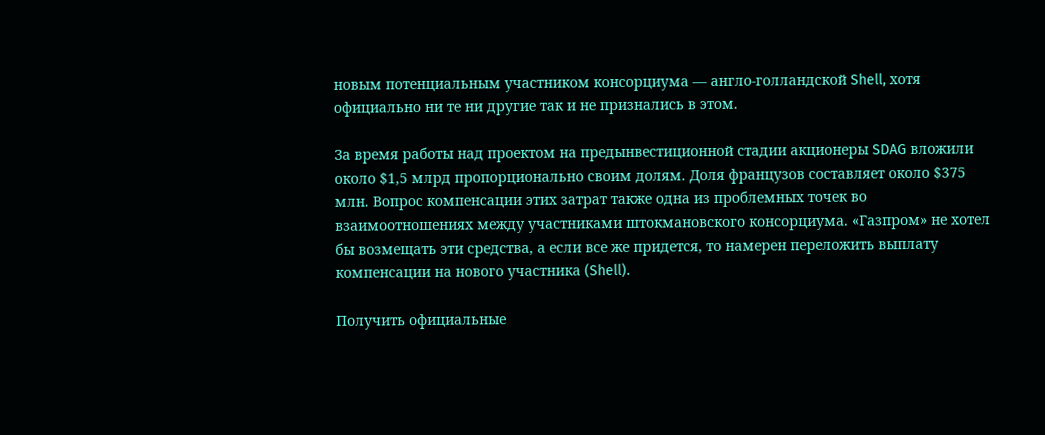новым потенциальным участником консорциума — англо-голландской Shell, хотя официально ни те ни другие так и не признались в этом.

За время работы над проектом на предынвестиционной стадии акционеры SDAG вложили около $1,5 млрд пропорционально своим долям. Доля французов составляет около $375 млн. Вопрос компенсации этих затрат также одна из проблемных точек во взаимоотношениях между участниками штокмановского консорциума. «Газпром» не хотел бы возмещать эти средства, а если все же придется, то намерен переложить выплату компенсации на нового участника (Shell).

Получить официальные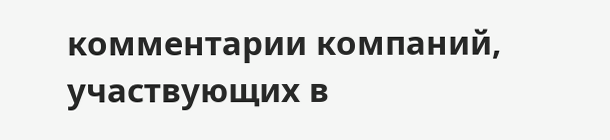комментарии компаний, участвующих в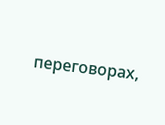переговорах,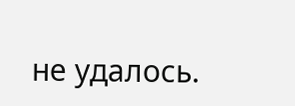не удалось.